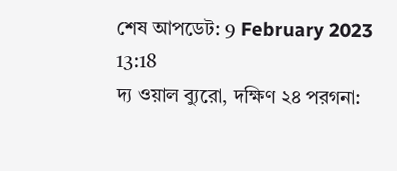শেষ আপডেট: 9 February 2023 13:18
দ্য ওয়াল ব্যুরো, দক্ষিণ ২৪ পরগনা: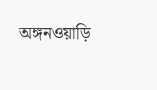অঙ্গনওয়াড়ি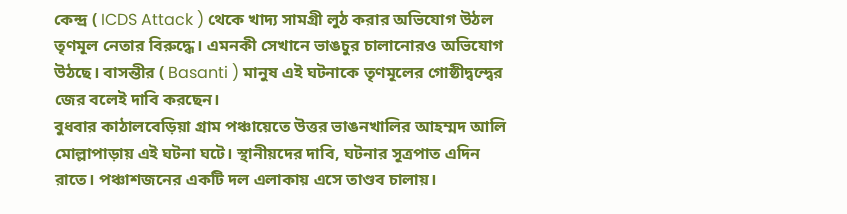কেন্দ্র ( ICDS Attack ) থেকে খাদ্য সামগ্রী লুঠ করার অভিযোগ উঠল তৃণমূল নেতার বিরুদ্ধে। এমনকী সেখানে ভাঙচুর চালানোরও অভিযোগ উঠছে। বাসন্তীর ( Basanti ) মানুষ এই ঘটনাকে তৃণমূলের গোষ্ঠীদ্বন্দ্বের জের বলেই দাবি করছেন।
বুধবার কাঠালবেড়িয়া গ্রাম পঞ্চায়েতে উত্তর ভাঙনখালির আহম্মদ আলি মোল্লাপাড়ায় এই ঘটনা ঘটে। স্থানীয়দের দাবি, ঘটনার সূত্রপাত এদিন রাতে। পঞ্চাশজনের একটি দল এলাকায় এসে তাণ্ডব চালায়।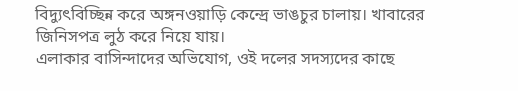বিদ্যুৎবিচ্ছিন্ন করে অঙ্গনওয়াড়ি কেন্দ্রে ভাঙচুর চালায়। খাবারের জিনিসপত্র লুঠ করে নিয়ে যায়।
এলাকার বাসিন্দাদের অভিযোগ, ওই দলের সদস্যদের কাছে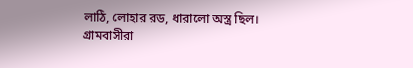লাঠি, লোহার রড, ধারালো অস্ত্র ছিল। গ্রামবাসীরা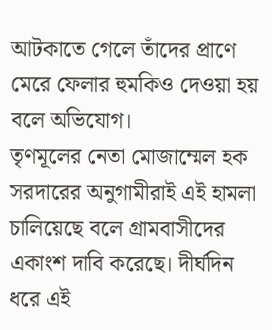আটকাতে গেলে তাঁদের প্রাণে মেরে ফেলার হুমকিও দেওয়া হয় বলে অভিযোগ।
তৃণমূলের নেতা মোজাম্মেল হক সরদারের অনুগামীরাই এই হামলা চালিয়েছে বলে গ্রামবাসীদের একাংশ দাবি করেছে। দীর্ঘদিন ধরে এই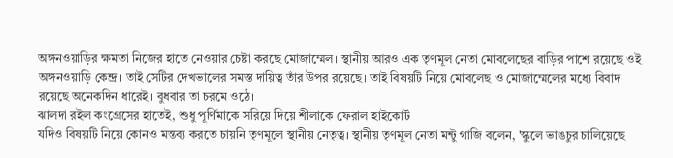অঙ্গনওয়াড়ির ক্ষমতা নিজের হাতে নেওয়ার চেষ্টা করছে মোজাম্মেল। স্থানীয় আরও এক তৃণমূল নেতা মোবলেছের বাড়ির পাশে রয়েছে ওই অঙ্গনওয়াড়ি কেন্দ্র। তাই সেটির দেখভালের সমস্ত দায়িত্ব তাঁর উপর রয়েছে। তাই বিষয়টি নিয়ে মোবলেছ ও মোজাম্মেলের মধ্যে বিবাদ রয়েছে অনেকদিন ধারেই। বুধবার তা চরমে ওঠে।
ঝালদা রইল কংগ্রেসের হাতেই, শুধু পূর্ণিমাকে সরিয়ে দিয়ে শীলাকে ফেরাল হাইকোর্ট
যদিও বিষয়টি নিয়ে কোনও মন্তব্য করতে চায়নি তৃণমূলে স্থানীয় নেতৃত্ব। স্থানীয় তৃণমূল নেতা মন্টু গাজি বলেন, 'স্কুলে ভাঙচুর চালিয়েছে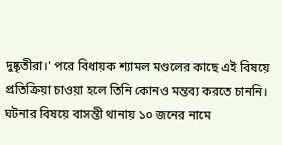দুষ্কৃতীরা।' পরে বিধায়ক শ্যামল মণ্ডলের কাছে এই বিষয়ে প্রতিক্রিয়া চাওয়া হলে তিনি কোনও মন্তব্য করতে চাননি।
ঘটনার বিষয়ে বাসন্তী থানায় ১০ জনের নামে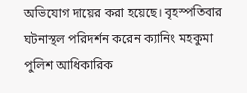অভিযোগ দায়ের করা হয়েছে। বৃহস্পতিবার ঘটনাস্থল পরিদর্শন করেন ক্যানিং মহকুমা পুলিশ আধিকারিক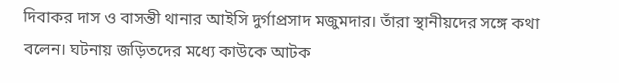দিবাকর দাস ও বাসন্তী থানার আইসি দুর্গাপ্রসাদ মজুমদার। তাঁরা স্থানীয়দের সঙ্গে কথা বলেন। ঘটনায় জড়িতদের মধ্যে কাউকে আটক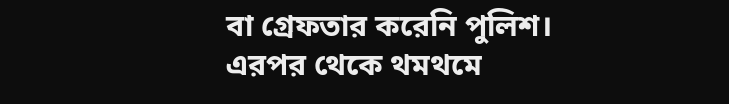বা গ্রেফতার করেনি পুলিশ। এরপর থেকে থমথমে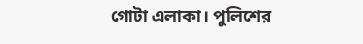গোটা এলাকা। পুলিশের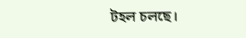টহল চলছে।